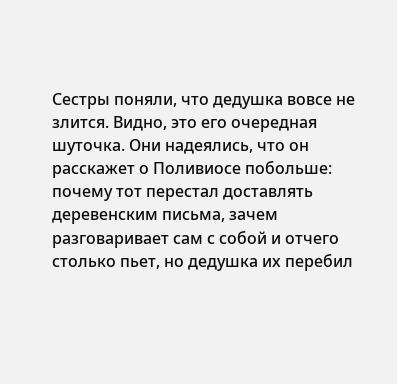Сестры поняли, что дедушка вовсе не злится. Видно, это его очередная шуточка. Они надеялись, что он расскажет о Поливиосе побольше: почему тот перестал доставлять деревенским письма, зачем разговаривает сам с собой и отчего столько пьет, но дедушка их перебил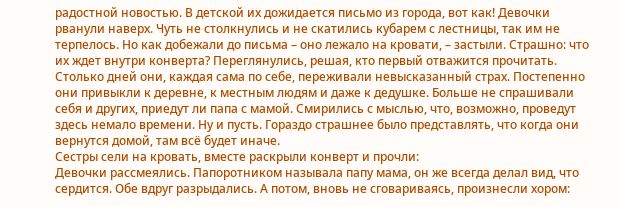радостной новостью. В детской их дожидается письмо из города, вот как! Девочки рванули наверх. Чуть не столкнулись и не скатились кубарем с лестницы, так им не терпелось. Но как добежали до письма – оно лежало на кровати, – застыли. Страшно: что их ждет внутри конверта? Переглянулись, решая, кто первый отважится прочитать. Столько дней они, каждая сама по себе, переживали невысказанный страх. Постепенно они привыкли к деревне, к местным людям и даже к дедушке. Больше не спрашивали себя и других, приедут ли папа с мамой. Смирились с мыслью, что, возможно, проведут здесь немало времени. Ну и пусть. Гораздо страшнее было представлять, что когда они вернутся домой, там всё будет иначе.
Сестры сели на кровать, вместе раскрыли конверт и прочли:
Девочки рассмеялись. Папоротником называла папу мама, он же всегда делал вид, что сердится. Обе вдруг разрыдались. А потом, вновь не сговариваясь, произнесли хором: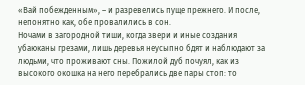«Вай побежденным», – и разревелись пуще прежнего. И после, непонятно как, обе провалились в сон.
Ночами в загородной тиши, когда звери и иные создания убаюканы грезами, лишь деревья неусыпно бдят и наблюдают за людьми, что проживают сны. Пожилой дуб почуял, как из высокого окошка на него перебрались две пары стоп: то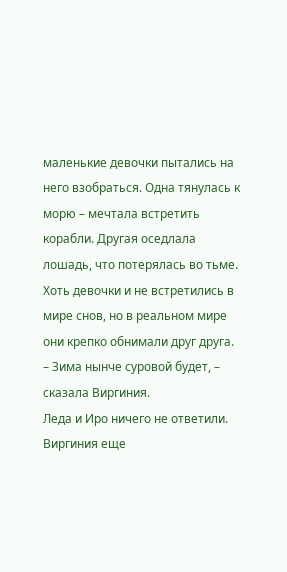маленькие девочки пытались на него взобраться. Одна тянулась к морю – мечтала встретить корабли. Другая оседлала лошадь, что потерялась во тьме. Хоть девочки и не встретились в мире снов, но в реальном мире они крепко обнимали друг друга.
– Зима нынче суровой будет, – сказала Виргиния.
Леда и Иро ничего не ответили. Виргиния еще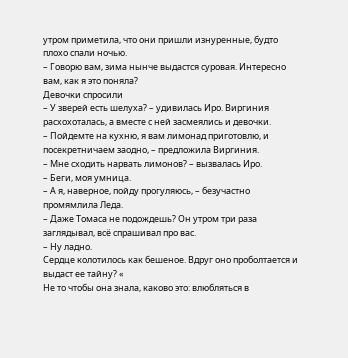утром приметила, что они пришли изнуренные, будто плохо спали ночью.
– Говорю вам, зима нынче выдастся суровая. Интересно вам, как я это поняла?
Девочки спросили
– У зверей есть шелуха? – удивилась Иро. Виргиния расхохоталась, а вместе с ней засмеялись и девочки.
– Пойдемте на кухню, я вам лимонад приготовлю, и посекретничаем заодно, – предложила Виргиния.
– Мне сходить нарвать лимонов? – вызвалась Иро.
– Беги, моя умница.
– А я, наверное, пойду прогуляюсь, – безучастно промямлила Леда.
– Даже Томаса не подождешь? Он утром три раза заглядывал, всё спрашивал про вас.
– Ну ладно.
Сердце колотилось как бешеное. Вдруг оно проболтается и выдаст ее тайну? «
Не то чтобы она знала, каково это: влюбляться в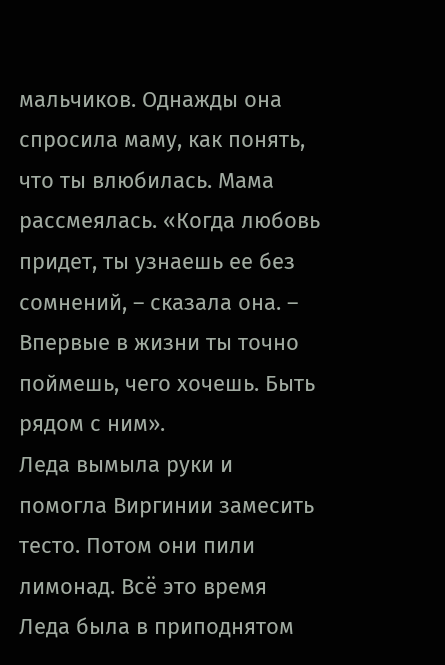мальчиков. Однажды она спросила маму, как понять, что ты влюбилась. Мама рассмеялась. «Когда любовь придет, ты узнаешь ее без сомнений, – сказала она. – Впервые в жизни ты точно поймешь, чего хочешь. Быть рядом с ним».
Леда вымыла руки и помогла Виргинии замесить тесто. Потом они пили лимонад. Всё это время Леда была в приподнятом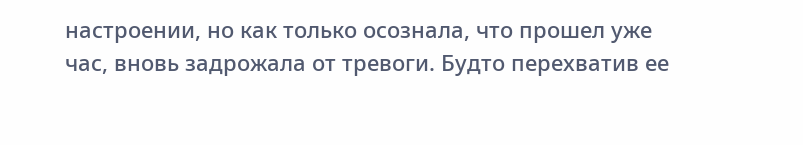настроении, но как только осознала, что прошел уже час, вновь задрожала от тревоги. Будто перехватив ее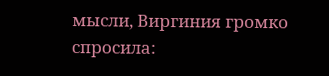мысли, Виргиния громко спросила: